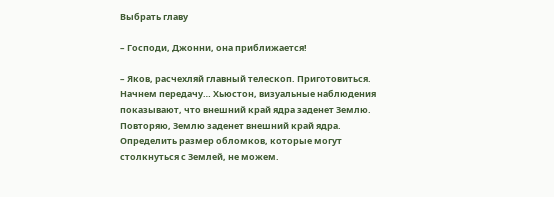Выбрать главу

– Господи, Джонни, она приближается!

– Яков, расчехляй главный телескоп. Приготовиться. Начнем передачу… Хьюстон, визуальные наблюдения показывают, что внешний край ядра заденет Землю. Повторяю, Землю заденет внешний край ядра. Определить размер обломков, которые могут столкнуться с Землей, не можем.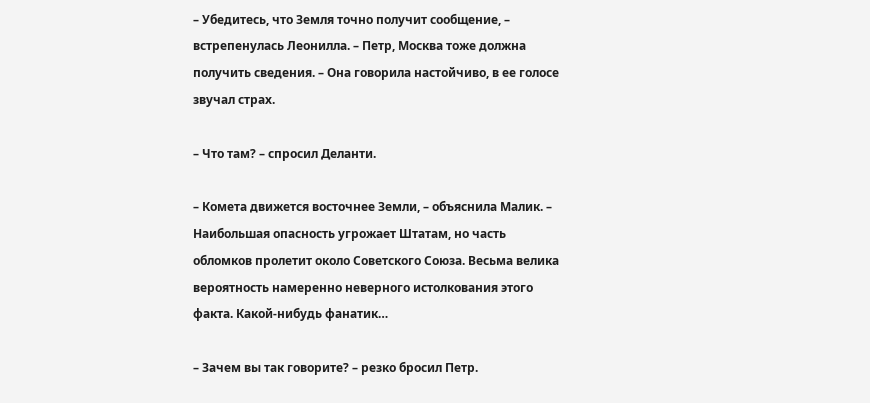– Убедитесь, что Земля точно получит сообщение, – встрепенулась Леонилла. – Петр, Москва тоже должна получить сведения. – Она говорила настойчиво, в ее голосе звучал страх.

– Что там? – спросил Деланти.

– Комета движется восточнее Земли, – объяснила Малик. – Наибольшая опасность угрожает Штатам, но часть обломков пролетит около Советского Союза. Весьма велика вероятность намеренно неверного истолкования этого факта. Какой-нибудь фанатик…

– Зачем вы так говорите? – резко бросил Петр.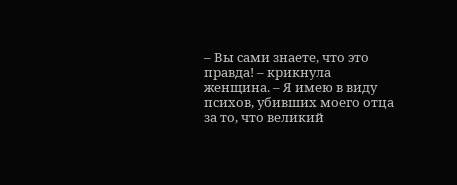– Вы сами знаете, что это правда! – крикнула женщина. – Я имею в виду психов, убивших моего отца за то, что великий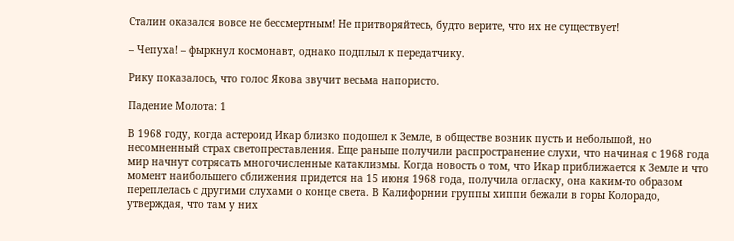Сталин оказался вовсе не бессмертным! Не притворяйтесь, будто верите, что их не существует!

– Чепуха! – фыркнул космонавт, однако подплыл к передатчику.

Рику показалось, что голос Якова звучит весьма напористо.

Падение Молота: 1

В 1968 году, когда астероид Икар близко подошел к Земле, в обществе возник пусть и небольшой, но несомненный страх светопреставления. Еще раньше получили распространение слухи, что начиная с 1968 года мир начнут сотрясать многочисленные катаклизмы. Когда новость о том, что Икар приближается к Земле и что момент наибольшего сближения придется на 15 июня 1968 года, получила огласку, она каким-то образом переплелась с другими слухами о конце света. В Калифорнии группы хиппи бежали в горы Колорадо, утверждая, что там у них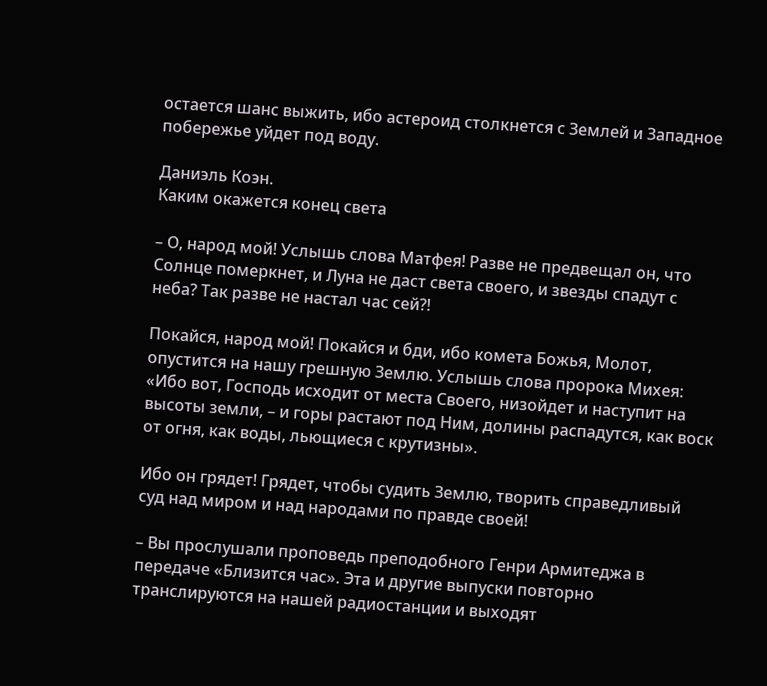остается шанс выжить, ибо астероид столкнется с Землей и Западное побережье уйдет под воду.

Даниэль Коэн.
Каким окажется конец света

– О, народ мой! Услышь слова Матфея! Разве не предвещал он, что Солнце померкнет, и Луна не даст света своего, и звезды спадут с неба? Так разве не настал час сей?!

Покайся, народ мой! Покайся и бди, ибо комета Божья, Молот, опустится на нашу грешную Землю. Услышь слова пророка Михея: «Ибо вот, Господь исходит от места Своего, низойдет и наступит на высоты земли, – и горы растают под Ним, долины распадутся, как воск от огня, как воды, льющиеся с крутизны».

Ибо он грядет! Грядет, чтобы судить Землю, творить справедливый суд над миром и над народами по правде своей!

– Вы прослушали проповедь преподобного Генри Армитеджа в передаче «Близится час». Эта и другие выпуски повторно транслируются на нашей радиостанции и выходят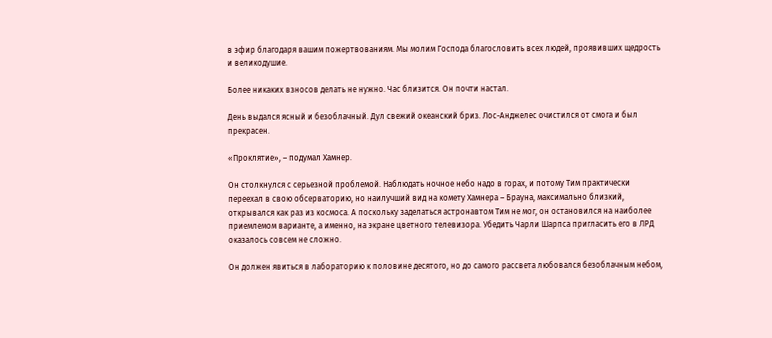в эфир благодаря вашим пожертвованиям. Мы молим Господа благословить всех людей, проявивших щедрость и великодушие.

Более никаких взносов делать не нужно. Час близится. Он почти настал.

День выдался ясный и безоблачный. Дул свежий океанский бриз. Лос-Анджелес очистился от смога и был прекрасен.

«Проклятие», – подумал Хамнер.

Он столкнулся с серьезной проблемой. Наблюдать ночное небо надо в горах, и потому Тим практически переехал в свою обсерваторию, но наилучший вид на комету Хамнера – Брауна, максимально близкий, открывался как раз из космоса. А поскольку заделаться астронавтом Тим не мог, он остановился на наиболее приемлемом варианте, а именно, на экране цветного телевизора. Убедить Чарли Шарпса пригласить его в ЛРД оказалось совсем не сложно.

Он должен явиться в лабораторию к половине десятого, но до самого рассвета любовался безоблачным небом,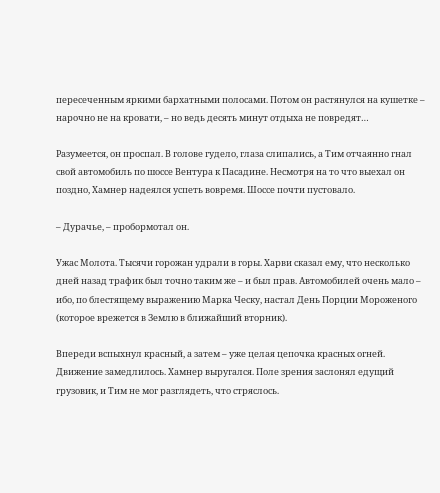пересеченным яркими бархатными полосами. Потом он растянулся на кушетке – нарочно не на кровати, – но ведь десять минут отдыха не повредят…

Разумеется, он проспал. В голове гудело, глаза слипались, а Тим отчаянно гнал свой автомобиль по шоссе Вентура к Пасадине. Несмотря на то что выехал он поздно, Хамнер надеялся успеть вовремя. Шоссе почти пустовало.

– Дурачье, – пробормотал он.

Ужас Молота. Тысячи горожан удрали в горы. Харви сказал ему, что несколько дней назад трафик был точно таким же – и был прав. Автомобилей очень мало – ибо, по блестящему выражению Марка Ческу, настал День Порции Мороженого (которое врежется в Землю в ближайший вторник).

Впереди вспыхнул красный, а затем – уже целая цепочка красных огней. Движение замедлилось. Хамнер выругался. Поле зрения заслонял едущий грузовик, и Тим не мог разглядеть, что стряслось.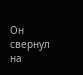Он свернул на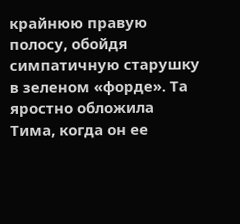крайнюю правую полосу, обойдя симпатичную старушку в зеленом «форде». Та яростно обложила Тима, когда он ее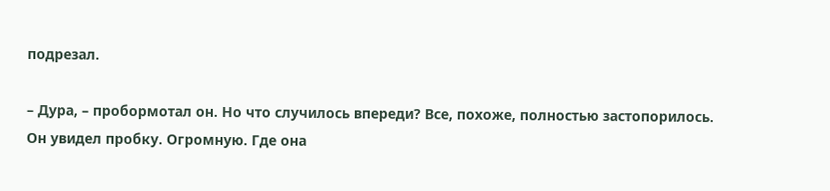подрезал.

– Дура, – пробормотал он. Но что случилось впереди? Все, похоже, полностью застопорилось. Он увидел пробку. Огромную. Где она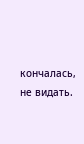кончалась, не видать.